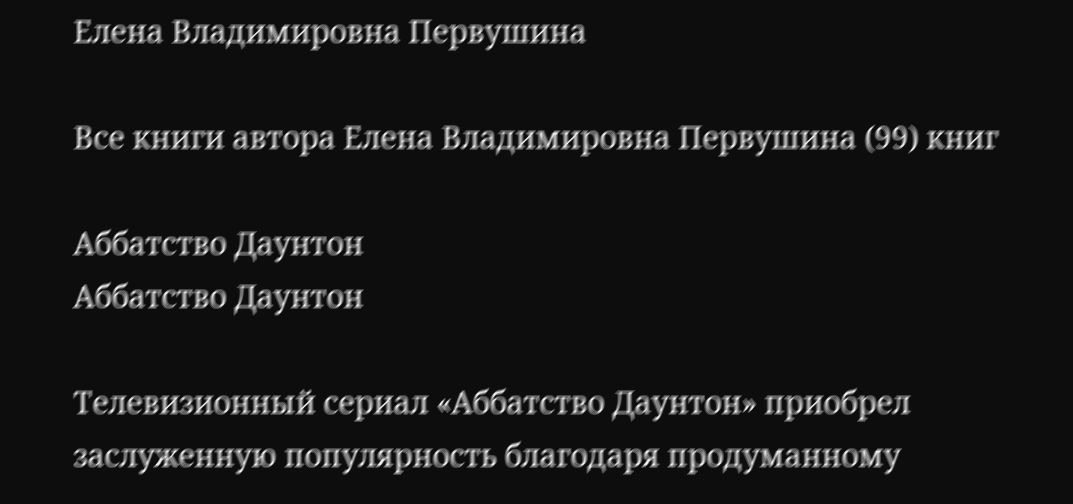Елена Владимировна Первушина

Все книги автора Елена Владимировна Первушина (99) книг

Аббатство Даунтон
Аббатство Даунтон

Телевизионный сериал «Аббатство Даунтон» приобрел заслуженную популярность благодаря продуманному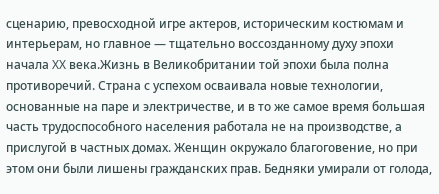сценарию, превосходной игре актеров, историческим костюмам и интерьерам, но главное — тщательно воссозданному духу эпохи начала XX века.Жизнь в Великобритании той эпохи была полна противоречий. Страна с успехом осваивала новые технологии, основанные на паре и электричестве, и в то же самое время большая часть трудоспособного населения работала не на производстве, а прислугой в частных домах. Женщин окружало благоговение, но при этом они были лишены гражданских прав. Бедняки умирали от голода,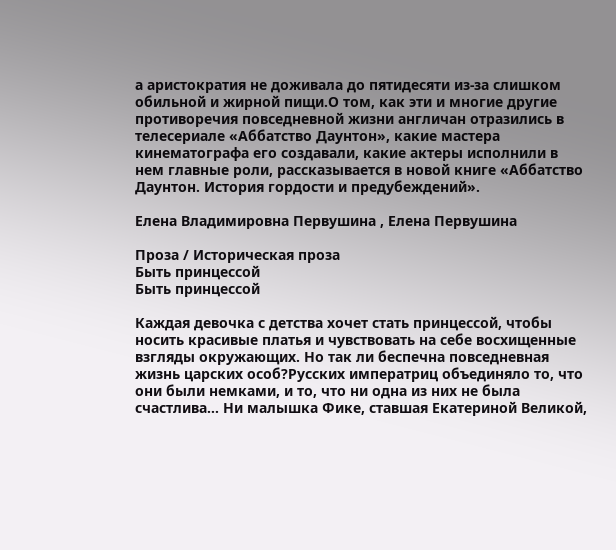а аристократия не доживала до пятидесяти из-за слишком обильной и жирной пищи.О том, как эти и многие другие противоречия повседневной жизни англичан отразились в телесериале «Аббатство Даунтон», какие мастера кинематографа его создавали, какие актеры исполнили в нем главные роли, рассказывается в новой книге «Аббатство Даунтон. История гордости и предубеждений».

Елена Владимировна Первушина , Елена Первушина

Проза / Историческая проза
Быть принцессой
Быть принцессой

Каждая девочка с детства хочет стать принцессой, чтобы носить красивые платья и чувствовать на себе восхищенные взгляды окружающих. Но так ли беспечна повседневная жизнь царских особ?Русских императриц объединяло то, что они были немками, и то, что ни одна из них не была счастлива… Ни малышка Фике, ставшая Екатериной Великой,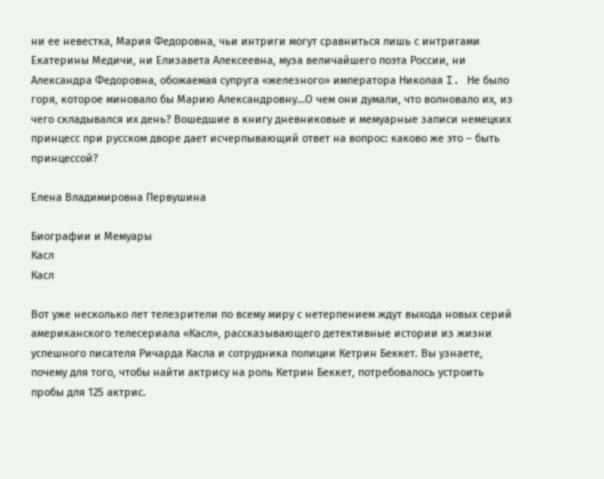ни ее невестка, Мария Федоровна, чьи интриги могут сравниться лишь с интригами Екатерины Медичи, ни Елизавета Алексеевна, муза величайшего поэта России, ни Александра Федоровна, обожаемая супруга «железного» императора Николая I. Не было горя, которое миновало бы Марию Александровну…О чем они думали, что волновало их, из чего складывался их день? Вошедшие в книгу дневниковые и мемуарные записи немецких принцесс при русском дворе дает исчерпывающий ответ на вопрос: каково же это – быть принцессой?

Елена Владимировна Первушина

Биографии и Мемуары
Касл
Касл

Вот уже несколько лет телезрители по всему миру с нетерпением ждут выхода новых серий американского телесериала «Касл», рассказывающего детективные истории из жизни успешного писателя Ричарда Касла и сотрудника полиции Кетрин Беккет. Вы узнаете, почему для того, чтобы найти актрису на роль Кетрин Беккет, потребовалось устроить пробы для 125 актрис.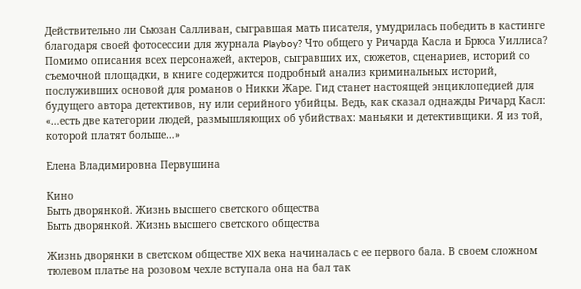Действительно ли Сьюзан Салливан, сыгравшая мать писателя, умудрилась победить в кастинге благодаря своей фотосессии для журнала Playboy? Что общего у Ричарда Касла и Брюса Уиллиса? Помимо описания всех персонажей, актеров, сыгравших их, сюжетов, сценариев, историй со съемочной площадки, в книге содержится подробный анализ криминальных историй, послуживших основой для романов о Никки Жаре. Гид станет настоящей энциклопедией для будущего автора детективов, ну или серийного убийцы. Ведь, как сказал однажды Ричард Касл: «…есть две категории людей, размышляющих об убийствах: маньяки и детективщики. Я из той, которой платят больше…»

Елена Владимировна Первушина

Кино
Быть дворянкой. Жизнь высшего светского общества
Быть дворянкой. Жизнь высшего светского общества

Жизнь дворянки в светском обществе XIX века начиналась с ее первого бала. В своем сложном тюлевом платье на розовом чехле вступала она на бал так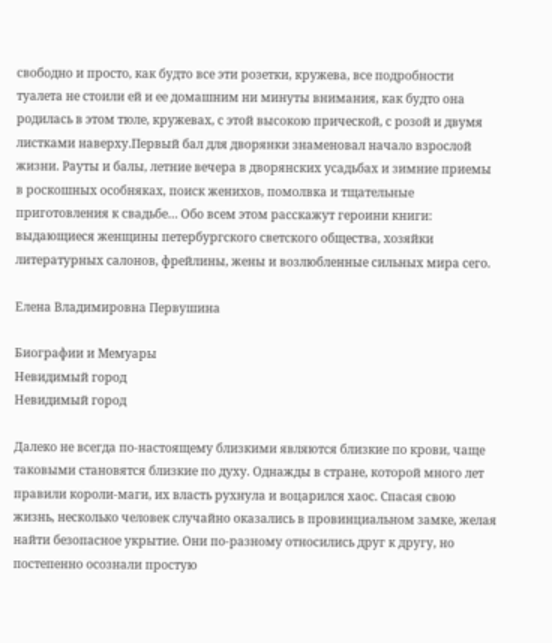свободно и просто, как будто все эти розетки, кружева, все подробности туалета не стоили ей и ее домашним ни минуты внимания, как будто она родилась в этом тюле, кружевах, с этой высокою прической, с розой и двумя листками наверху.Первый бал для дворянки знаменовал начало взрослой жизни. Рауты и балы, летние вечера в дворянских усадьбах и зимние приемы в роскошных особняках, поиск женихов, помолвка и тщательные приготовления к свадьбе… Обо всем этом расскажут героини книги: выдающиеся женщины петербургского светского общества, хозяйки литературных салонов, фрейлины, жены и возлюбленные сильных мира сего.

Елена Владимировна Первушина

Биографии и Мемуары
Невидимый город
Невидимый город

Далеко не всегда по-настоящему близкими являются близкие по крови, чаще таковыми становятся близкие по духу. Однажды в стране, которой много лет правили короли-маги, их власть рухнула и воцарился хаос. Спасая свою жизнь, несколько человек случайно оказались в провинциальном замке, желая найти безопасное укрытие. Они по-разному относились друг к другу, но постепенно осознали простую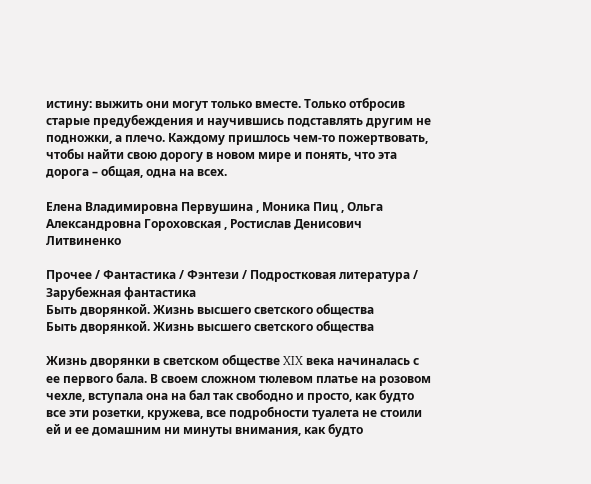истину: выжить они могут только вместе. Только отбросив старые предубеждения и научившись подставлять другим не подножки, а плечо. Каждому пришлось чем-то пожертвовать, чтобы найти свою дорогу в новом мире и понять, что эта дорога – общая, одна на всех.

Елена Владимировна Первушина , Моника Пиц , Ольга Александровна Гороховская , Ростислав Денисович Литвиненко

Прочее / Фантастика / Фэнтези / Подростковая литература / Зарубежная фантастика
Быть дворянкой. Жизнь высшего светского общества
Быть дворянкой. Жизнь высшего светского общества

Жизнь дворянки в светском обществе XIX века начиналась с ее первого бала. В своем сложном тюлевом платье на розовом чехле, вступала она на бал так свободно и просто, как будто все эти розетки, кружева, все подробности туалета не стоили ей и ее домашним ни минуты внимания, как будто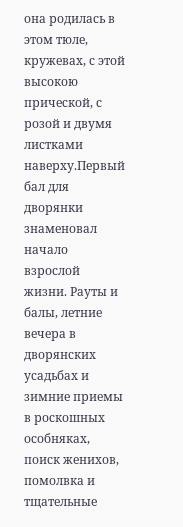она родилась в этом тюле, кружевах, с этой высокою прической, с розой и двумя листками наверху.Первый бал для дворянки знаменовал начало взрослой жизни. Рауты и балы, летние вечера в дворянских усадьбах и зимние приемы в роскошных особняках, поиск женихов, помолвка и тщательные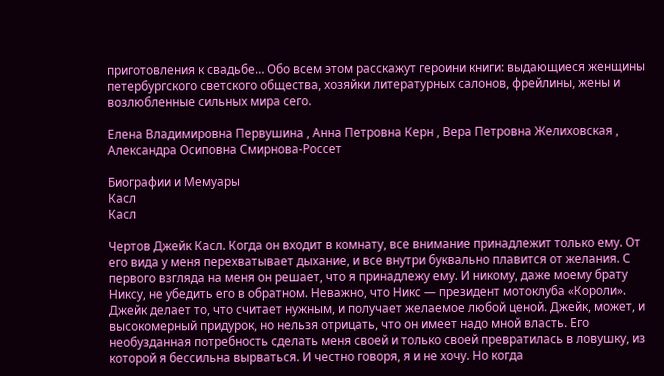приготовления к свадьбе… Обо всем этом расскажут героини книги: выдающиеся женщины петербургского светского общества, хозяйки литературных салонов, фрейлины, жены и возлюбленные сильных мира сего.

Елена Владимировна Первушина , Анна Петровна Керн , Вера Петровна Желиховская , Александра Осиповна Смирнова-Россет

Биографии и Мемуары
Касл
Касл

Чертов Джейк Касл. Когда он входит в комнату, все внимание принадлежит только ему. От его вида у меня перехватывает дыхание, и все внутри буквально плавится от желания. С первого взгляда на меня он решает, что я принадлежу ему. И никому, даже моему брату Никсу, не убедить его в обратном. Неважно, что Никс — президент мотоклуба «Короли». Джейк делает то, что считает нужным, и получает желаемое любой ценой. Джейк, может, и высокомерный придурок, но нельзя отрицать, что он имеет надо мной власть. Его необузданная потребность сделать меня своей и только своей превратилась в ловушку, из которой я бессильна вырваться. И честно говоря, я и не хочу. Но когда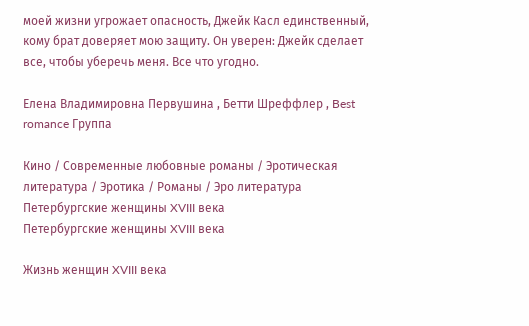моей жизни угрожает опасность, Джейк Касл единственный, кому брат доверяет мою защиту. Он уверен: Джейк сделает все, чтобы уберечь меня. Все что угодно.

Елена Владимировна Первушина , Бетти Шреффлер , Best romance Группа

Кино / Современные любовные романы / Эротическая литература / Эротика / Романы / Эро литература
Петербургские женщины XVIII века
Петербургские женщины XVIII века

Жизнь женщин XVIII века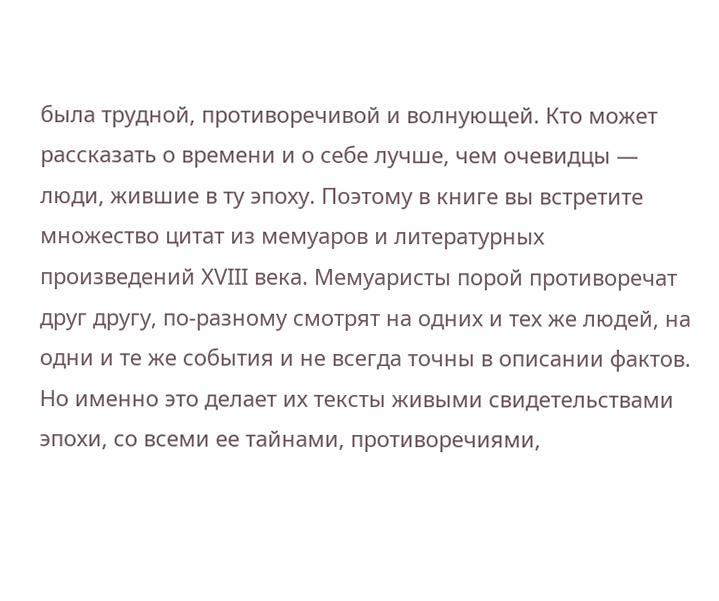была трудной, противоречивой и волнующей. Кто может рассказать о времени и о себе лучше, чем очевидцы — люди, жившие в ту эпоху. Поэтому в книге вы встретите множество цитат из мемуаров и литературных произведений XVIII века. Мемуаристы порой противоречат друг другу, по-разному смотрят на одних и тех же людей, на одни и те же события и не всегда точны в описании фактов. Но именно это делает их тексты живыми свидетельствами эпохи, со всеми ее тайнами, противоречиями,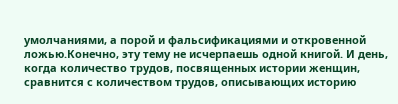умолчаниями, а порой и фальсификациями и откровенной ложью.Конечно, эту тему не исчерпаешь одной книгой. И день, когда количество трудов, посвященных истории женщин, сравнится с количеством трудов, описывающих историю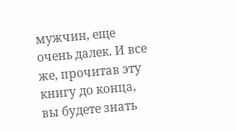мужчин, еще очень далек. И все же, прочитав эту книгу до конца, вы будете знать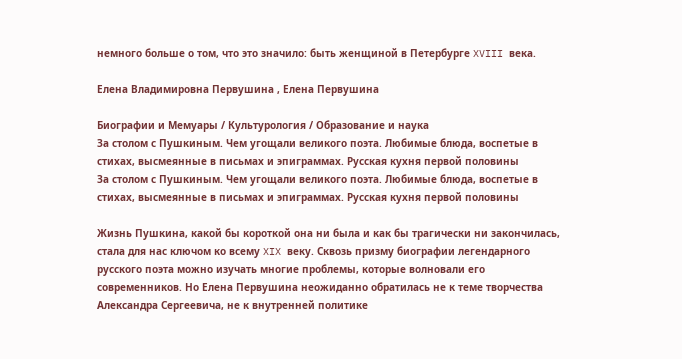немного больше о том, что это значило: быть женщиной в Петербурге XVIII века.

Елена Владимировна Первушина , Елена Первушина

Биографии и Мемуары / Культурология / Образование и наука
За столом с Пушкиным. Чем угощали великого поэта. Любимые блюда, воспетые в стихах, высмеянные в письмах и эпиграммах. Русская кухня первой половины
За столом с Пушкиным. Чем угощали великого поэта. Любимые блюда, воспетые в стихах, высмеянные в письмах и эпиграммах. Русская кухня первой половины

Жизнь Пушкина, какой бы короткой она ни была и как бы трагически ни закончилась, стала для нас ключом ко всему XIX веку. Сквозь призму биографии легендарного русского поэта можно изучать многие проблемы, которые волновали его современников. Но Елена Первушина неожиданно обратилась не к теме творчества Александра Сергеевича, не к внутренней политике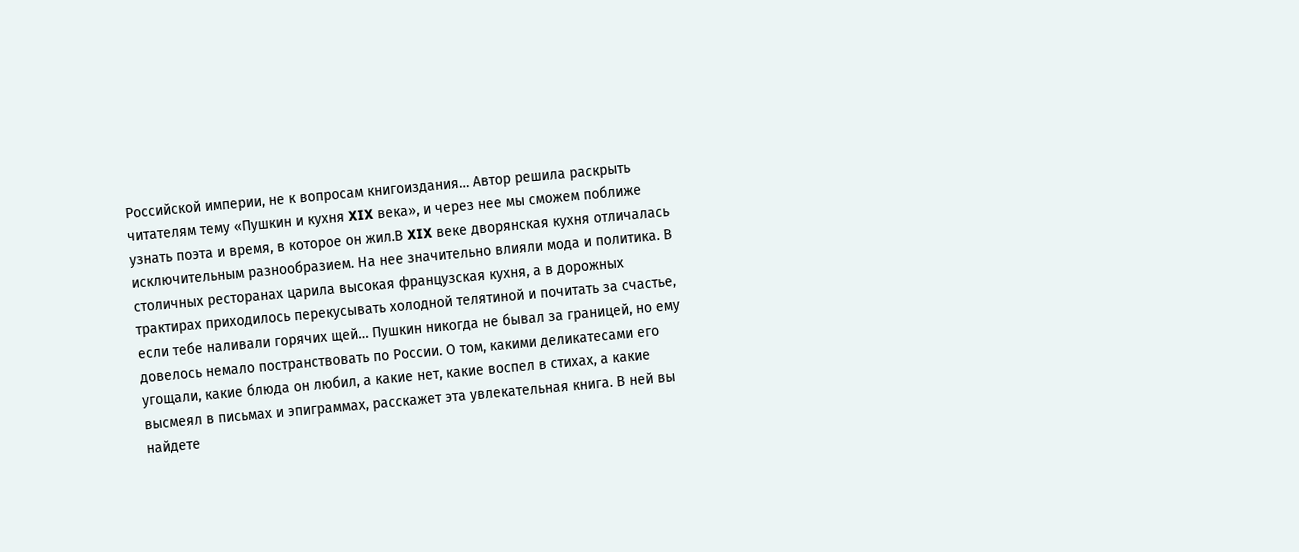Российской империи, не к вопросам книгоиздания… Автор решила раскрыть читателям тему «Пушкин и кухня XIX века», и через нее мы сможем поближе узнать поэта и время, в которое он жил.В XIX веке дворянская кухня отличалась исключительным разнообразием. На нее значительно влияли мода и политика. В столичных ресторанах царила высокая французская кухня, а в дорожных трактирах приходилось перекусывать холодной телятиной и почитать за счастье, если тебе наливали горячих щей… Пушкин никогда не бывал за границей, но ему довелось немало постранствовать по России. О том, какими деликатесами его угощали, какие блюда он любил, а какие нет, какие воспел в стихах, а какие высмеял в письмах и эпиграммах, расскажет эта увлекательная книга. В ней вы найдете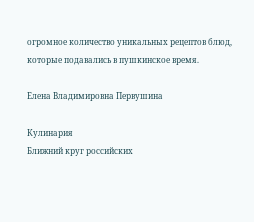огромное количество уникальных рецептов блюд, которые подавались в пушкинское время.

Елена Владимировна Первушина

Кулинария
Ближний круг российских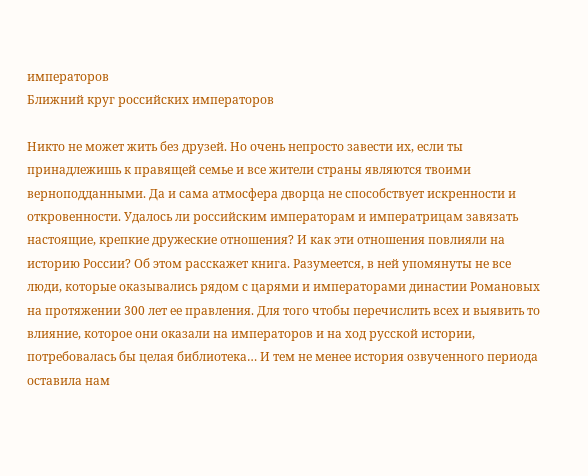императоров
Ближний круг российских императоров

Никто не может жить без друзей. Но очень непросто завести их, если ты принадлежишь к правящей семье и все жители страны являются твоими верноподданными. Да и сама атмосфера дворца не способствует искренности и откровенности. Удалось ли российским императорам и императрицам завязать настоящие, крепкие дружеские отношения? И как эти отношения повлияли на историю России? Об этом расскажет книга. Разумеется, в ней упомянуты не все люди, которые оказывались рядом с царями и императорами династии Романовых на протяжении 300 лет ее правления. Для того чтобы перечислить всех и выявить то влияние, которое они оказали на императоров и на ход русской истории, потребовалась бы целая библиотека… И тем не менее история озвученного периода оставила нам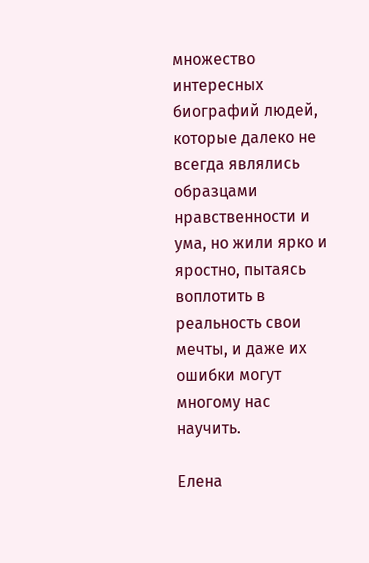множество интересных биографий людей, которые далеко не всегда являлись образцами нравственности и ума, но жили ярко и яростно, пытаясь воплотить в реальность свои мечты, и даже их ошибки могут многому нас научить.

Елена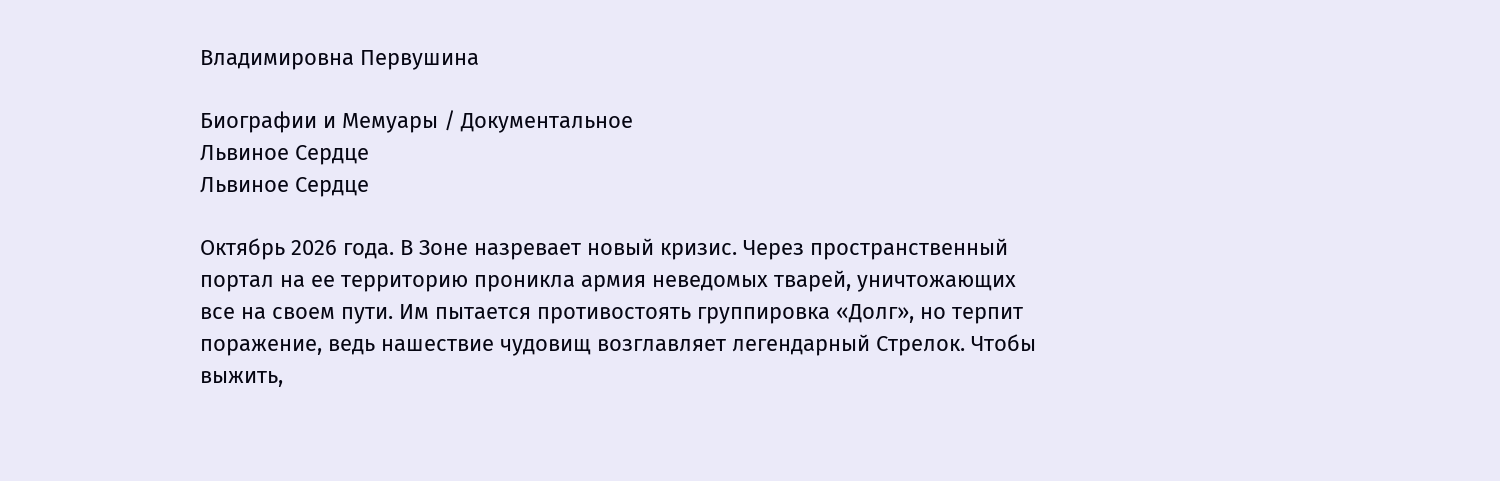Владимировна Первушина

Биографии и Мемуары / Документальное
Львиное Сердце
Львиное Сердце

Октябрь 2026 года. В Зоне назревает новый кризис. Через пространственный портал на ее территорию проникла армия неведомых тварей, уничтожающих все на своем пути. Им пытается противостоять группировка «Долг», но терпит поражение, ведь нашествие чудовищ возглавляет легендарный Стрелок. Чтобы выжить,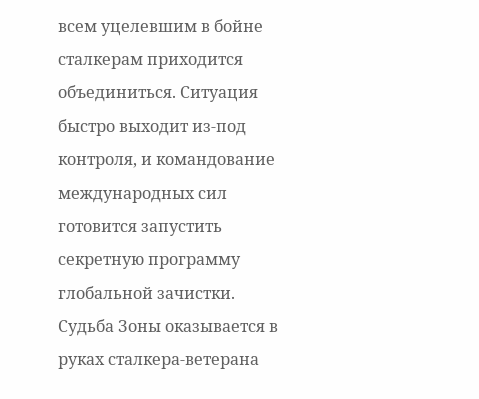всем уцелевшим в бойне сталкерам приходится объединиться. Ситуация быстро выходит из-под контроля, и командование международных сил готовится запустить секретную программу глобальной зачистки. Судьба Зоны оказывается в руках сталкера-ветерана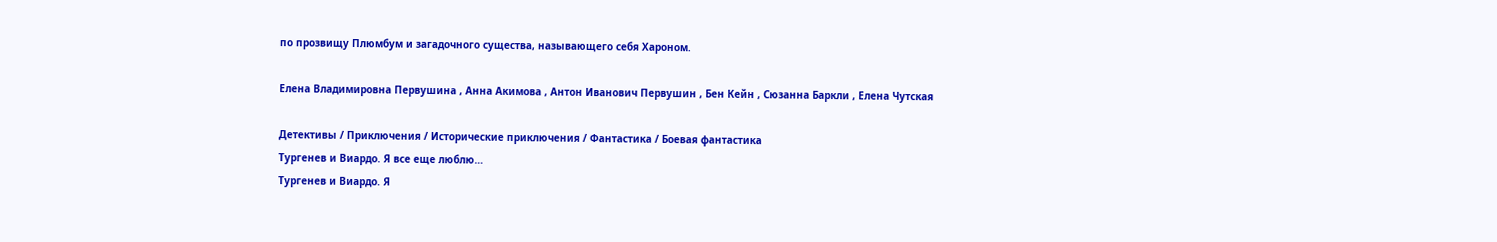по прозвищу Плюмбум и загадочного существа, называющего себя Хароном.

Елена Владимировна Первушина , Анна Акимова , Антон Иванович Первушин , Бен Кейн , Сюзанна Баркли , Елена Чутская

Детективы / Приключения / Исторические приключения / Фантастика / Боевая фантастика
Тургенев и Виардо. Я все еще люблю…
Тургенев и Виардо. Я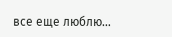все еще люблю…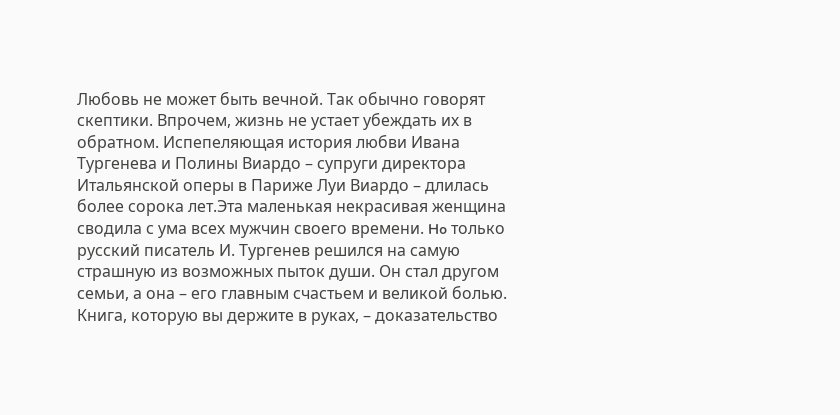Любовь не может быть вечной. Так обычно говорят скептики. Впрочем, жизнь не устает убеждать их в обратном. Испепеляющая история любви Ивана Тургенева и Полины Виардо – супруги директора Итальянской оперы в Париже Луи Виардо – длилась более сорока лет.Эта маленькая некрасивая женщина сводила с ума всех мужчин своего времени. Ho только русский писатель И. Тургенев решился на самую страшную из возможных пыток души. Он стал другом семьи, а она – его главным счастьем и великой болью. Книга, которую вы держите в руках, – доказательство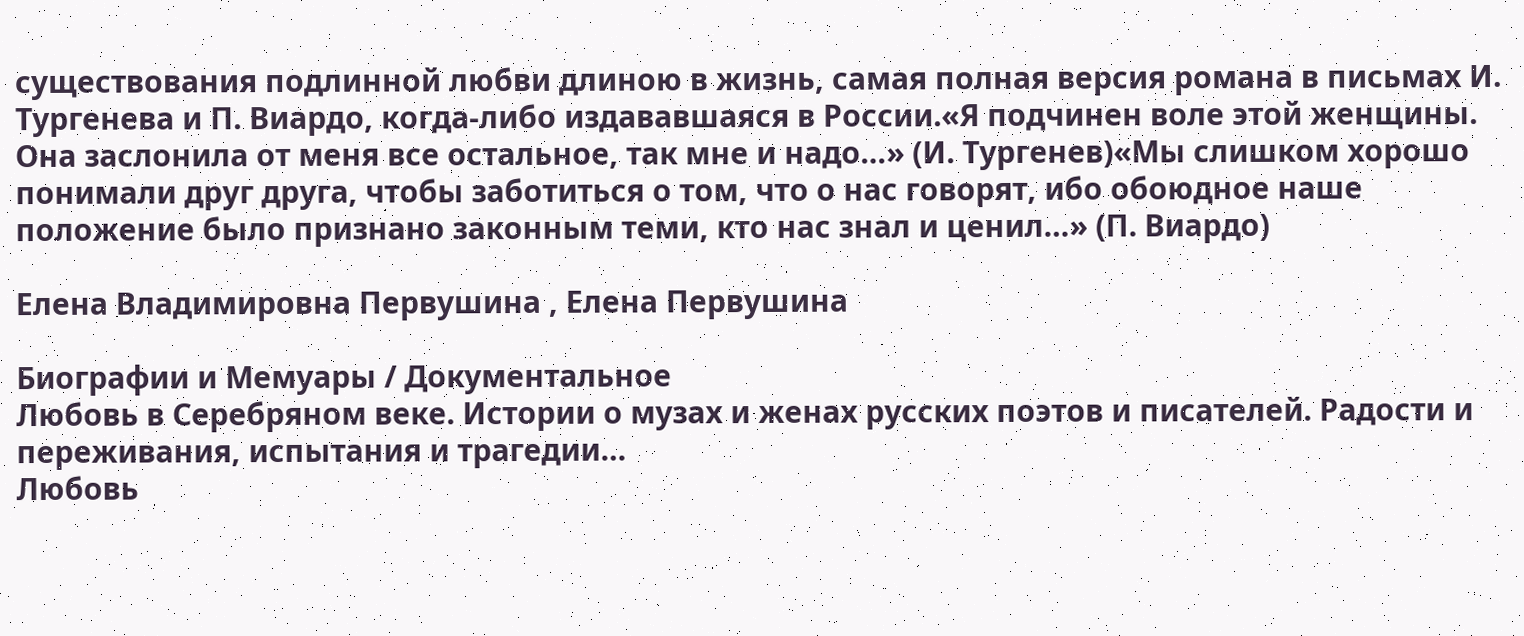существования подлинной любви длиною в жизнь, самая полная версия романа в письмах И. Тургенева и П. Виардо, когда-либо издававшаяся в России.«Я подчинен воле этой женщины. Она заслонила от меня все остальное, так мне и надо…» (И. Тургенев)«Мы слишком хорошо понимали друг друга, чтобы заботиться о том, что о нас говорят, ибо обоюдное наше положение было признано законным теми, кто нас знал и ценил…» (П. Виардо)

Елена Владимировна Первушина , Елена Первушина

Биографии и Мемуары / Документальное
Любовь в Серебряном веке. Истории о музах и женах русских поэтов и писателей. Радости и переживания, испытания и трагедии…
Любовь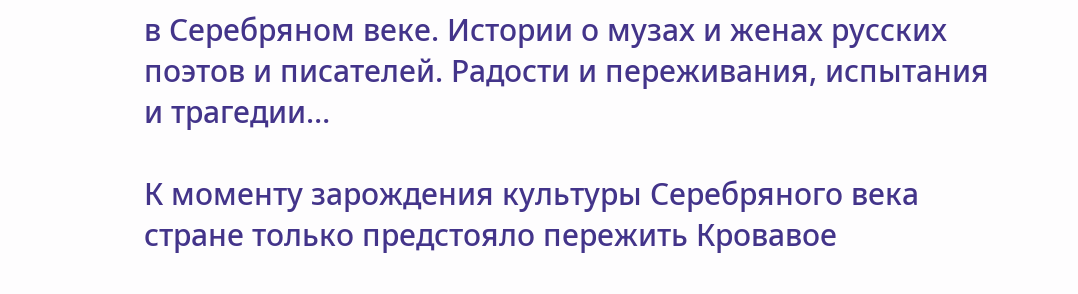в Серебряном веке. Истории о музах и женах русских поэтов и писателей. Радости и переживания, испытания и трагедии…

К моменту зарождения культуры Серебряного века стране только предстояло пережить Кровавое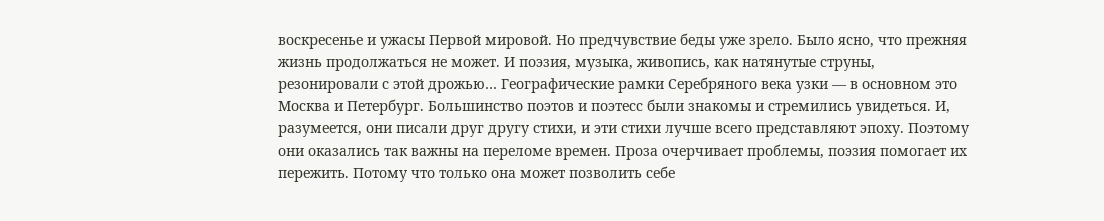воскресенье и ужасы Первой мировой. Но предчувствие беды уже зрело. Было ясно, что прежняя жизнь продолжаться не может. И поэзия, музыка, живопись, как натянутые струны, резонировали с этой дрожью… Географические рамки Серебряного века узки — в основном это Москва и Петербург. Большинство поэтов и поэтесс были знакомы и стремились увидеться. И, разумеется, они писали друг другу стихи, и эти стихи лучше всего представляют эпоху. Поэтому они оказались так важны на переломе времен. Проза очерчивает проблемы, поэзия помогает их пережить. Потому что только она может позволить себе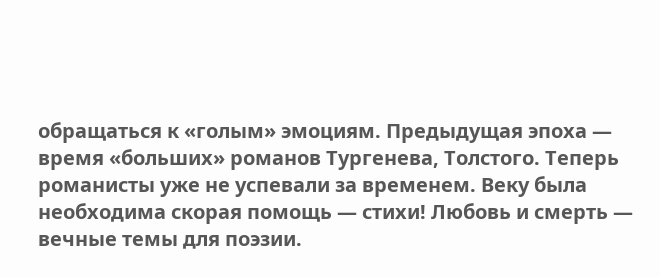обращаться к «голым» эмоциям. Предыдущая эпоха — время «больших» романов Тургенева, Толстого. Теперь романисты уже не успевали за временем. Веку была необходима скорая помощь — стихи! Любовь и смерть — вечные темы для поэзии.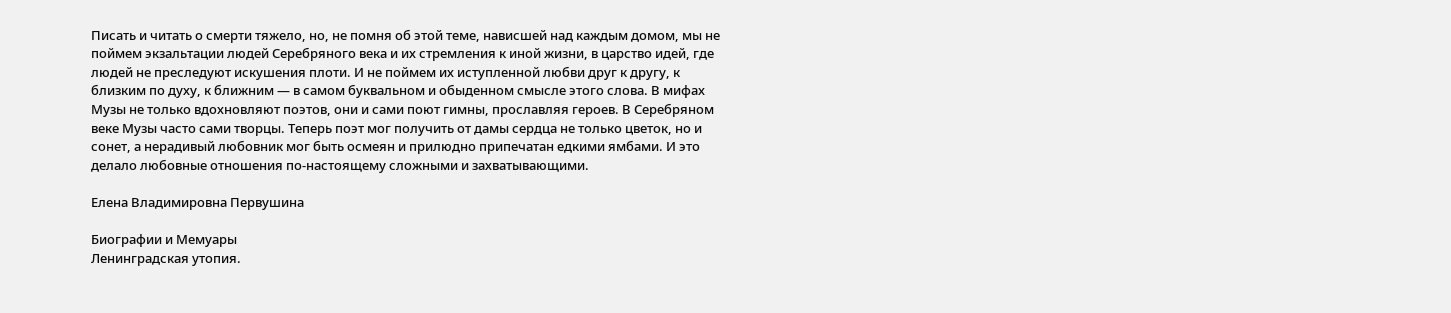Писать и читать о смерти тяжело, но, не помня об этой теме, нависшей над каждым домом, мы не поймем экзальтации людей Серебряного века и их стремления к иной жизни, в царство идей, где людей не преследуют искушения плоти. И не поймем их иступленной любви друг к другу, к близким по духу, к ближним — в самом буквальном и обыденном смысле этого слова. В мифах Музы не только вдохновляют поэтов, они и сами поют гимны, прославляя героев. В Серебряном веке Музы часто сами творцы. Теперь поэт мог получить от дамы сердца не только цветок, но и сонет, а нерадивый любовник мог быть осмеян и прилюдно припечатан едкими ямбами. И это делало любовные отношения по-настоящему сложными и захватывающими.

Елена Владимировна Первушина

Биографии и Мемуары
Ленинградская утопия.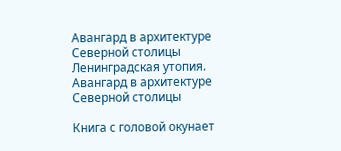Авангард в архитектуре Северной столицы
Ленинградская утопия. Авангард в архитектуре Северной столицы

Книга с головой окунает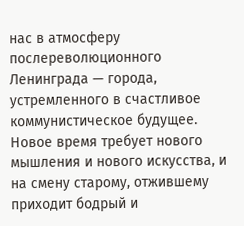нас в атмосферу послереволюционного Ленинграда — города, устремленного в счастливое коммунистическое будущее. Новое время требует нового мышления и нового искусства, и на смену старому, отжившему приходит бодрый и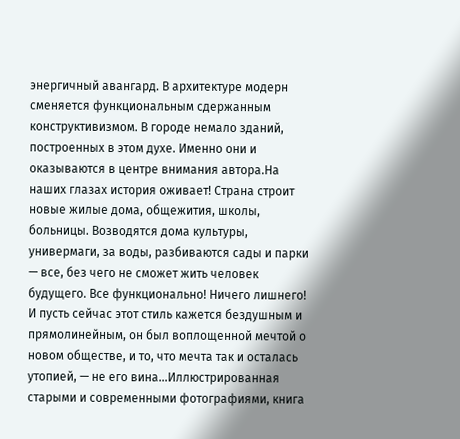энергичный авангард. В архитектуре модерн сменяется функциональным сдержанным конструктивизмом. В городе немало зданий, построенных в этом духе. Именно они и оказываются в центре внимания автора.На наших глазах история оживает! Страна строит новые жилые дома, общежития, школы, больницы. Возводятся дома культуры, универмаги, за воды, разбиваются сады и парки — все, без чего не сможет жить человек будущего. Все функционально! Ничего лишнего! И пусть сейчас этот стиль кажется бездушным и прямолинейным, он был воплощенной мечтой о новом обществе, и то, что мечта так и осталась утопией, — не его вина…Иллюстрированная старыми и современными фотографиями, книга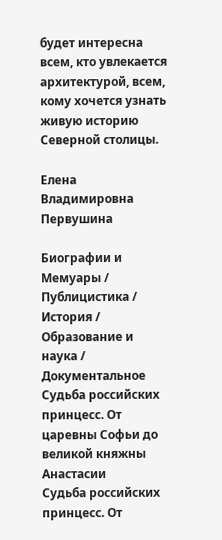будет интересна всем, кто увлекается архитектурой, всем, кому хочется узнать живую историю Северной столицы.

Елена Владимировна Первушина

Биографии и Мемуары / Публицистика / История / Образование и наука / Документальное
Судьба российских принцесс. От царевны Софьи до великой княжны Анастасии
Судьба российских принцесс. От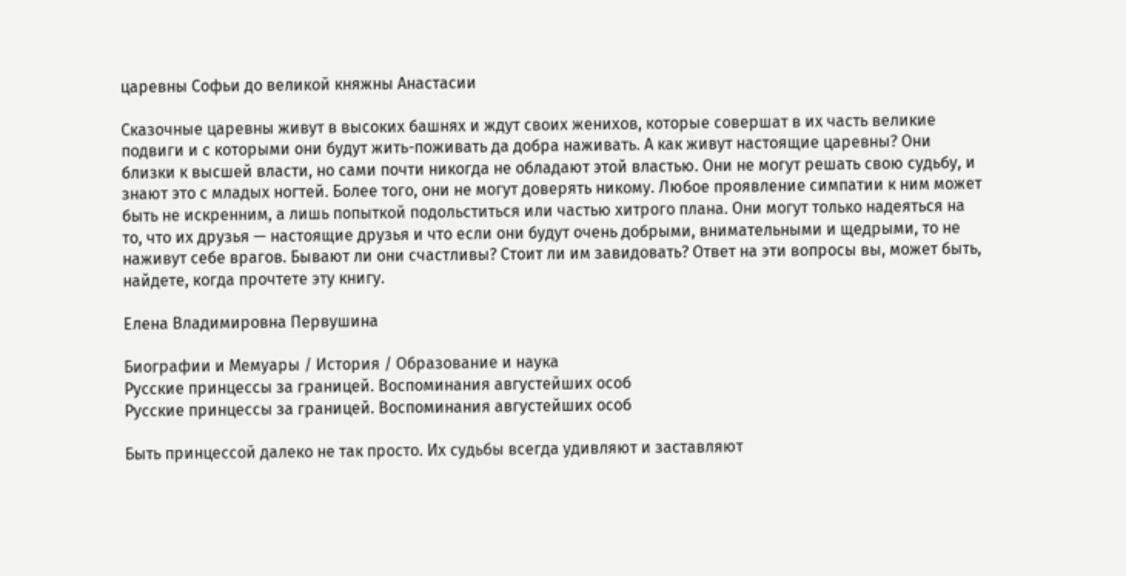царевны Софьи до великой княжны Анастасии

Сказочные царевны живут в высоких башнях и ждут своих женихов, которые совершат в их часть великие подвиги и с которыми они будут жить-поживать да добра наживать. А как живут настоящие царевны? Они близки к высшей власти, но сами почти никогда не обладают этой властью. Они не могут решать свою судьбу, и знают это с младых ногтей. Более того, они не могут доверять никому. Любое проявление симпатии к ним может быть не искренним, а лишь попыткой подольститься или частью хитрого плана. Они могут только надеяться на то, что их друзья — настоящие друзья и что если они будут очень добрыми, внимательными и щедрыми, то не наживут себе врагов. Бывают ли они счастливы? Стоит ли им завидовать? Ответ на эти вопросы вы, может быть, найдете, когда прочтете эту книгу.

Елена Владимировна Первушина

Биографии и Мемуары / История / Образование и наука
Русские принцессы за границей. Воспоминания августейших особ
Русские принцессы за границей. Воспоминания августейших особ

Быть принцессой далеко не так просто. Их судьбы всегда удивляют и заставляют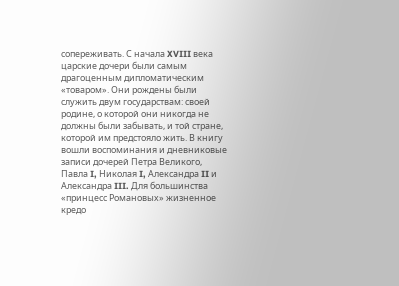сопереживать. С начала XVIII века царские дочери были самым драгоценным дипломатическим «товаром». Они рождены были служить двум государствам: своей родине, о которой они никогда не должны были забывать, и той стране, которой им предстояло жить. В книгу вошли воспоминания и дневниковые записи дочерей Петра Великого, Павла I, Николая I, Александра II и Александра III. Для большинства «принцесс Романовых» жизненное кредо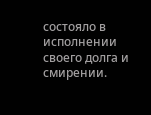состояло в исполнении своего долга и смирении.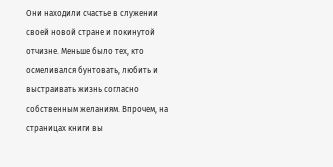Они находили счастье в служении своей новой стране и покинутой отчизне. Меньше было тех, кто осмеливался бунтовать, любить и выстраивать жизнь согласно собственным желаниям. Впрочем, на страницах книги вы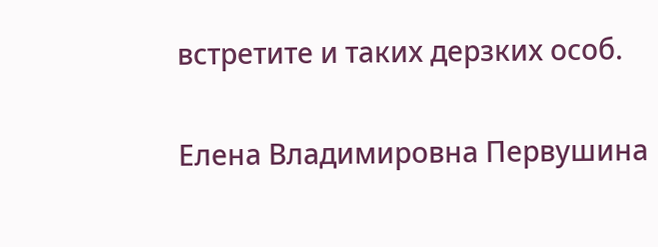встретите и таких дерзких особ.

Елена Владимировна Первушина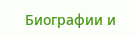Биографии и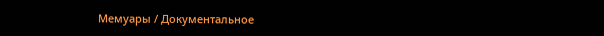Мемуары / Документальное